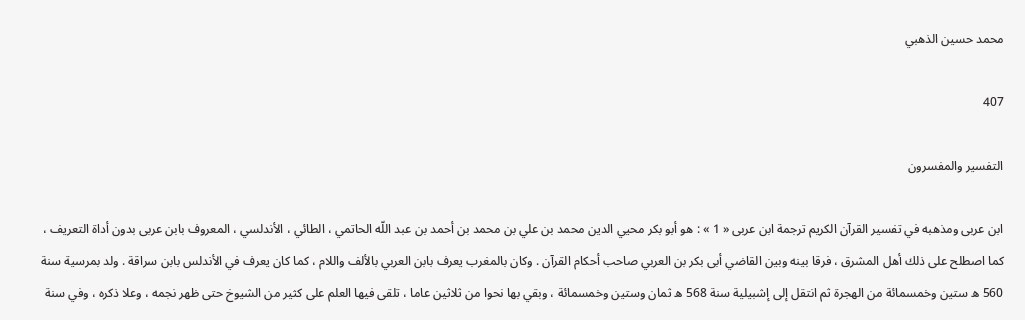محمد حسين الذهبي

407

التفسير والمفسرون

ابن عربى ومذهبه في تفسير القرآن الكريم ترجمة ابن عربى « 1 » : هو أبو بكر محيي الدين محمد بن علي بن محمد بن أحمد بن عبد اللّه الحاتمي ، الطائي ، الأندلسي ، المعروف بابن عربى بدون أداة التعريف ، كما اصطلح على ذلك أهل المشرق ، فرقا بينه وبين القاضي أبى بكر بن العربي صاحب أحكام القرآن . وكان بالمغرب يعرف بابن العربي بالألف واللام ، كما كان يعرف في الأندلس بابن سراقة . ولد بمرسية سنة 560 ه ستين وخمسمائة من الهجرة ثم انتقل إلى إشبيلية سنة 568 ه ثمان وستين وخمسمائة ، وبقي بها نحوا من ثلاثين عاما ، تلقى فيها العلم على كثير من الشيوخ حتى ظهر نجمه ، وعلا ذكره ، وفي سنة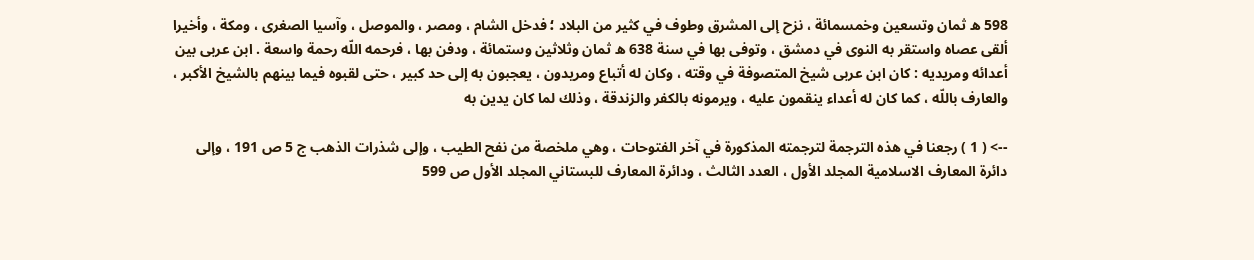598 ه ثمان وتسعين وخمسمائة ، نزح إلى المشرق وطوف في كثير من البلاد ؛ فدخل الشام ، ومصر ، والموصل ، وآسيا الصغرى ، ومكة ، وأخيرا ألقى عصاه واستقر به النوى في دمشق ، وتوفى بها في سنة 638 ه ثمان وثلاثين وستمائة ، ودفن بها ، فرحمه اللّه رحمة واسعة . ابن عربى بين أعدائه ومريديه : كان ابن عربى شيخ المتصوفة في وقته ، وكان له أتباع ومريدون ، يعجبون به إلى حد كبير ، حتى لقبوه فيما بينهم بالشيخ الأكبر ، والعارف باللّه ، كما كان له أعداء ينقمون عليه ، ويرمونه بالكفر والزندقة ، وذلك لما كان يدين به

--> ( 1 ) رجعنا في هذه الترجمة لترجمته المذكورة في آخر الفتوحات ، وهي ملخصة من نفح الطيب ، وإلى شذرات الذهب ج 5 ص 191 ، وإلى دائرة المعارف الاسلامية المجلد الأول ، العدد الثالث ، ودائرة المعارف للبستاني المجلد الأول ص 599